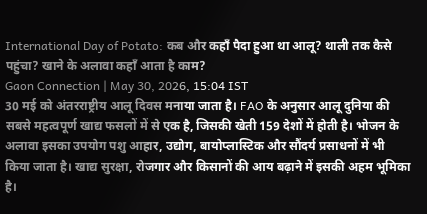International Day of Potato: कब और कहाँ पैदा हुआ था आलू? थाली तक कैसे पहुंचा? खाने के अलावा कहाँ आता है काम?
Gaon Connection | May 30, 2026, 15:04 IST
30 मई को अंतरराष्ट्रीय आलू दिवस मनाया जाता है। FAO के अनुसार आलू दुनिया की सबसे महत्वपूर्ण खाद्य फसलों में से एक है, जिसकी खेती 159 देशों में होती है। भोजन के अलावा इसका उपयोग पशु आहार, उद्योग, बायोप्लास्टिक और सौंदर्य प्रसाधनों में भी किया जाता है। खाद्य सुरक्षा, रोजगार और किसानों की आय बढ़ाने में इसकी अहम भूमिका है।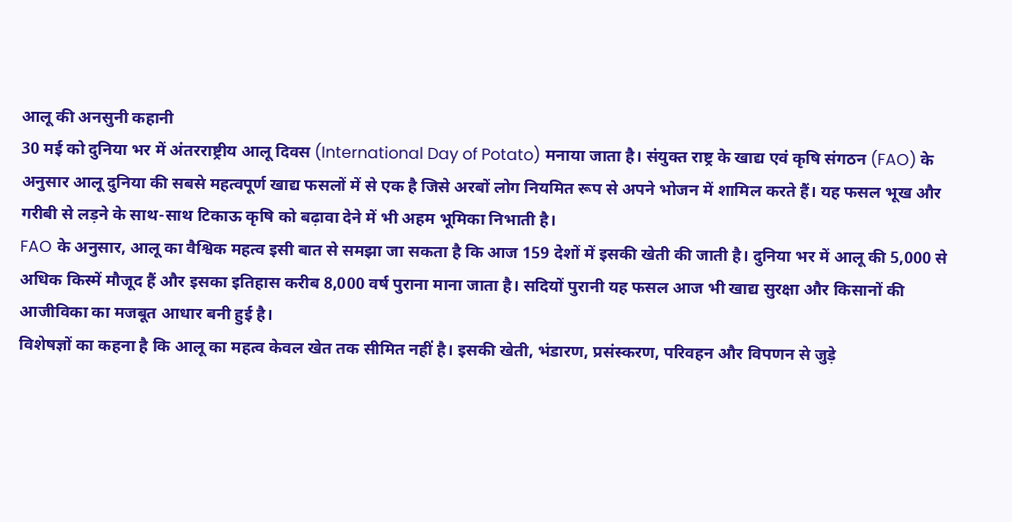आलू की अनसुनी कहानी
30 मई को दुनिया भर में अंतरराष्ट्रीय आलू दिवस (International Day of Potato) मनाया जाता है। संयुक्त राष्ट्र के खाद्य एवं कृषि संगठन (FAO) के अनुसार आलू दुनिया की सबसे महत्वपूर्ण खाद्य फसलों में से एक है जिसे अरबों लोग नियमित रूप से अपने भोजन में शामिल करते हैं। यह फसल भूख और गरीबी से लड़ने के साथ-साथ टिकाऊ कृषि को बढ़ावा देने में भी अहम भूमिका निभाती है।
FAO के अनुसार, आलू का वैश्विक महत्व इसी बात से समझा जा सकता है कि आज 159 देशों में इसकी खेती की जाती है। दुनिया भर में आलू की 5,000 से अधिक किस्में मौजूद हैं और इसका इतिहास करीब 8,000 वर्ष पुराना माना जाता है। सदियों पुरानी यह फसल आज भी खाद्य सुरक्षा और किसानों की आजीविका का मजबूत आधार बनी हुई है।
विशेषज्ञों का कहना है कि आलू का महत्व केवल खेत तक सीमित नहीं है। इसकी खेती, भंडारण, प्रसंस्करण, परिवहन और विपणन से जुड़े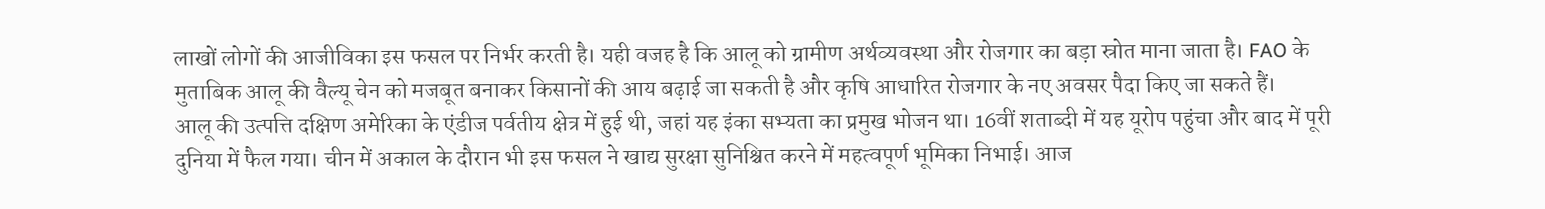लाखों लोगों की आजीविका इस फसल पर निर्भर करती है। यही वजह है कि आलू को ग्रामीण अर्थव्यवस्था और रोजगार का बड़ा स्रोत माना जाता है। FAO के मुताबिक आलू की वैल्यू चेन को मजबूत बनाकर किसानों की आय बढ़ाई जा सकती है और कृषि आधारित रोजगार के नए अवसर पैदा किए जा सकते हैं।
आलू की उत्पत्ति दक्षिण अमेरिका के एंडीज पर्वतीय क्षेत्र में हुई थी, जहां यह इंका सभ्यता का प्रमुख भोजन था। 16वीं शताब्दी में यह यूरोप पहुंचा और बाद में पूरी दुनिया में फैल गया। चीन में अकाल के दौरान भी इस फसल ने खाद्य सुरक्षा सुनिश्चित करने में महत्वपूर्ण भूमिका निभाई। आज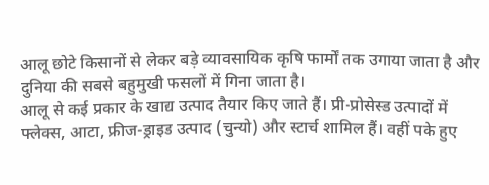आलू छोटे किसानों से लेकर बड़े व्यावसायिक कृषि फार्मों तक उगाया जाता है और दुनिया की सबसे बहुमुखी फसलों में गिना जाता है।
आलू से कई प्रकार के खाद्य उत्पाद तैयार किए जाते हैं। प्री-प्रोसेस्ड उत्पादों में फ्लेक्स, आटा, फ्रीज-ड्राइड उत्पाद (चुन्यो) और स्टार्च शामिल हैं। वहीं पके हुए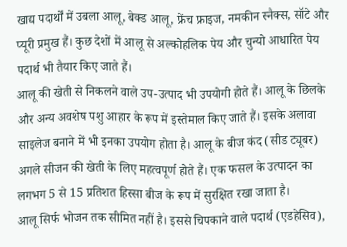खाद्य पदार्थों में उबला आलू, बेक्ड आलू, फ्रेंच फ्राइज, नमकीन स्नैक्स, सॉटे और प्यूरी प्रमुख हैं। कुछ देशों में आलू से अल्कोहलिक पेय और चुन्यो आधारित पेय पदार्थ भी तैयार किए जाते हैं।
आलू की खेती से निकलने वाले उप-उत्पाद भी उपयोगी होते हैं। आलू के छिलके और अन्य अवशेष पशु आहार के रूप में इस्तेमाल किए जाते हैं। इसके अलावा साइलेज बनाने में भी इनका उपयोग होता है। आलू के बीज कंद (सीड ट्यूबर) अगले सीजन की खेती के लिए महत्वपूर्ण होते हैं। एक फसल के उत्पादन का लगभग 5 से 15 प्रतिशत हिस्सा बीज के रूप में सुरक्षित रखा जाता है।
आलू सिर्फ भोजन तक सीमित नहीं है। इससे चिपकाने वाले पदार्थ (एडहेसिव),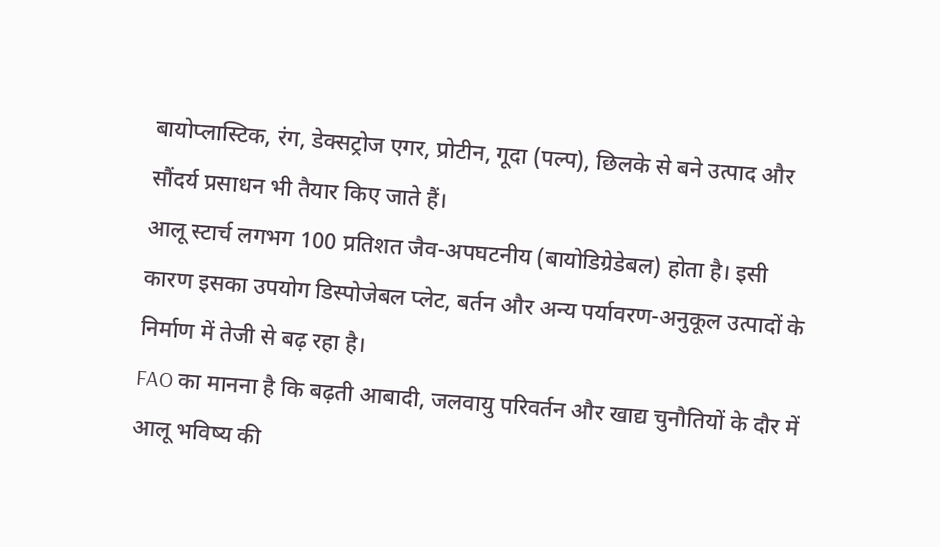बायोप्लास्टिक, रंग, डेक्सट्रोज एगर, प्रोटीन, गूदा (पल्प), छिलके से बने उत्पाद और सौंदर्य प्रसाधन भी तैयार किए जाते हैं।
आलू स्टार्च लगभग 100 प्रतिशत जैव-अपघटनीय (बायोडिग्रेडेबल) होता है। इसी कारण इसका उपयोग डिस्पोजेबल प्लेट, बर्तन और अन्य पर्यावरण-अनुकूल उत्पादों के निर्माण में तेजी से बढ़ रहा है।
FAO का मानना है कि बढ़ती आबादी, जलवायु परिवर्तन और खाद्य चुनौतियों के दौर में आलू भविष्य की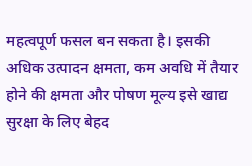महत्वपूर्ण फसल बन सकता है। इसकी अधिक उत्पादन क्षमता, कम अवधि में तैयार होने की क्षमता और पोषण मूल्य इसे खाद्य सुरक्षा के लिए बेहद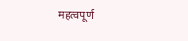महत्वपूर्ण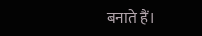बनाते हैं।